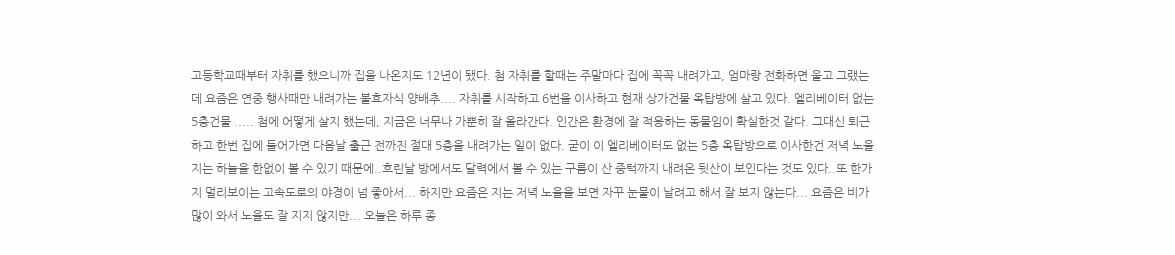고등학교때부터 자취를 했으니까 집을 나온지도 12년이 됐다. 첨 자취를 할때는 주말마다 집에 꼭꼭 내려가고, 엄마랑 전화하면 울고 그랬는데 요즘은 연중 행사때만 내려가는 불효자식 양배추.... 자취를 시작하고 6번을 이사하고 현재 상가건물 옥탑방에 살고 있다. 엘리베이터 없는 5층건물 ..... 첨에 어떻게 살지 했는데, 지금은 너무나 가뿐히 잘 올라간다. 인간은 환경에 잘 적응하는 동물임이 확실한것 같다. 그대신 퇴근하고 한번 집에 들어가면 다음날 출근 전까진 절대 5층을 내려가는 일이 없다. 굳이 이 엘리베이터도 없는 5층 옥탑방으로 이사한건 저녁 노을 지는 하늘을 한없이 볼 수 있기 때문에..흐린날 방에서도 달력에서 볼 수 있는 구름이 산 중턱까지 내려온 뒷산이 보인다는 것도 있다..또 한가지 멀리보이는 고속도로의 야경이 넘 좋아서... 하지만 요즘은 지는 저녁 노을을 보면 자꾸 눈물이 날려고 해서 잘 보지 않는다... 요즘은 비가 많이 와서 노을도 잘 지지 않지만... 오늘은 하루 종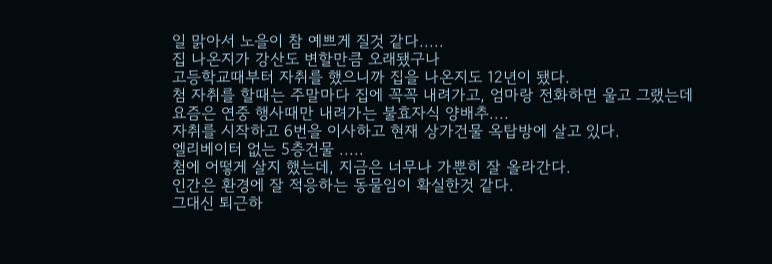일 맑아서 노을이 참 예쁘게 질것 같다.....
집 나온지가 강산도 변할만큼 오래됐구나
고등학교때부터 자취를 했으니까 집을 나온지도 12년이 됐다.
첨 자취를 할때는 주말마다 집에 꼭꼭 내려가고, 엄마랑 전화하면 울고 그랬는데
요즘은 연중 행사때만 내려가는 불효자식 양배추....
자취를 시작하고 6번을 이사하고 현재 상가건물 옥탑방에 살고 있다.
엘리베이터 없는 5층건물 .....
첨에 어떻게 살지 했는데, 지금은 너무나 가뿐히 잘 올라간다.
인간은 환경에 잘 적응하는 동물임이 확실한것 같다.
그대신 퇴근하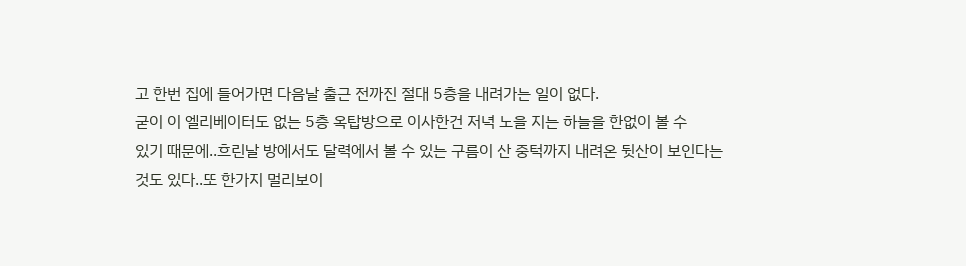고 한번 집에 들어가면 다음날 출근 전까진 절대 5층을 내려가는 일이 없다.
굳이 이 엘리베이터도 없는 5층 옥탑방으로 이사한건 저녁 노을 지는 하늘을 한없이 볼 수
있기 때문에..흐린날 방에서도 달력에서 볼 수 있는 구름이 산 중턱까지 내려온 뒷산이 보인다는
것도 있다..또 한가지 멀리보이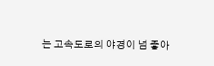는 고속도로의 야경이 넘 좋아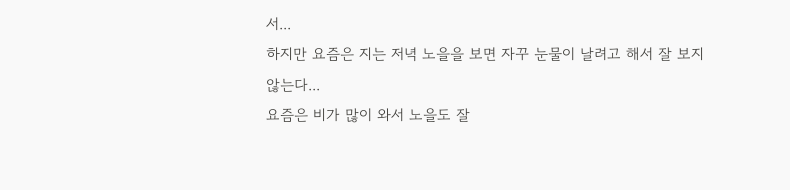서...
하지만 요즘은 지는 저녁 노을을 보면 자꾸 눈물이 날려고 해서 잘 보지 않는다...
요즘은 비가 많이 와서 노을도 잘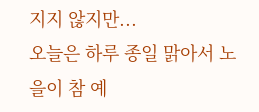지지 않지만...
오늘은 하루 종일 맑아서 노을이 참 예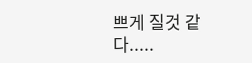쁘게 질것 같다.....